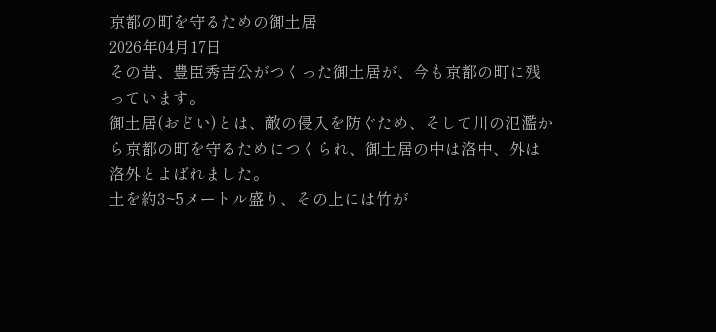京都の町を守るための御土居
2026年04月17日
その昔、豊臣秀吉公がつくった御土居が、今も京都の町に残っています。
御土居(おどい)とは、敵の侵入を防ぐため、そして川の氾濫から京都の町を守るためにつくられ、御土居の中は洛中、外は洛外とよばれました。
土を約3~5メートル盛り、その上には竹が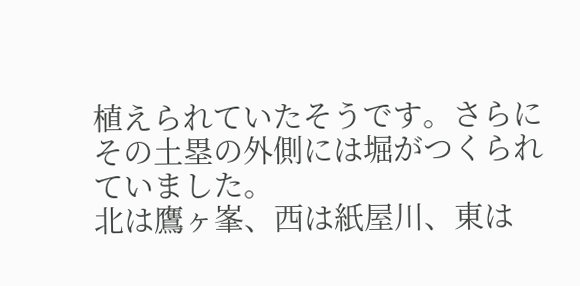植えられていたそうです。さらにその土塁の外側には堀がつくられていました。
北は鷹ヶ峯、西は紙屋川、東は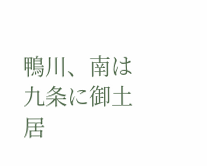鴨川、南は九条に御土居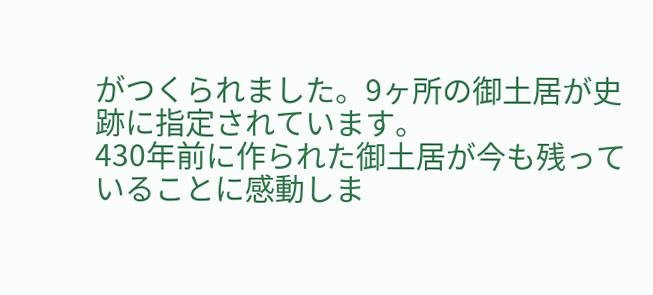がつくられました。9ヶ所の御土居が史跡に指定されています。
430年前に作られた御土居が今も残っていることに感動しま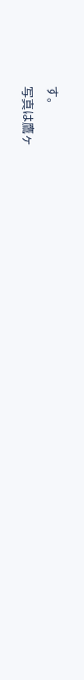す。
写真は鷹ヶ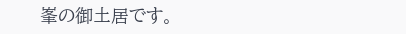峯の御土居です。